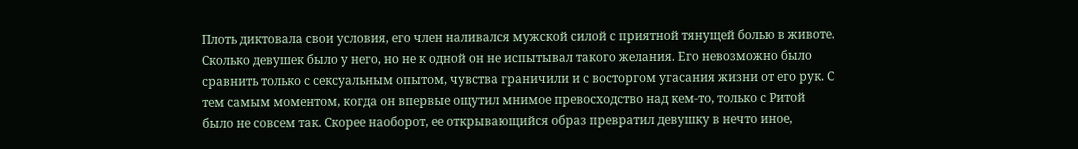Плоть диктовала свои условия, его член наливался мужской силой с приятной тянущей болью в животе. Сколько девушек было у него, но не к одной он не испытывал такого желания. Его невозможно было сравнить только с сексуальным опытом, чувства граничили и с восторгом угасания жизни от его рук. С тем самым моментом, когда он впервые ощутил мнимое превосходство над кем-то, только с Ритой было не совсем так. Скорее наоборот, ее открывающийся образ превратил девушку в нечто иное,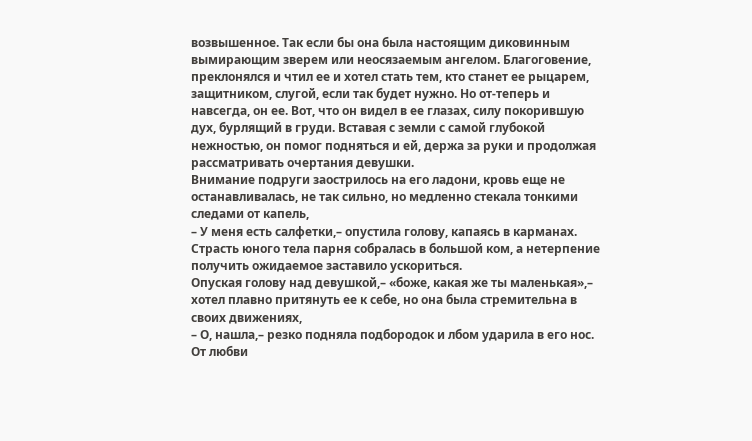возвышенное. Так если бы она была настоящим диковинным вымирающим зверем или неосязаемым ангелом. Благоговение, преклонялся и чтил ее и хотел стать тем, кто станет ее рыцарем, защитником, слугой, если так будет нужно. Но от-теперь и навсегда, он ее. Вот, что он видел в ее глазах, силу покорившую дух, бурлящий в груди. Вставая с земли с самой глубокой нежностью, он помог подняться и ей, держа за руки и продолжая рассматривать очертания девушки.
Внимание подруги заострилось на его ладони, кровь еще не останавливалась, не так сильно, но медленно стекала тонкими следами от капель,
– У меня есть салфетки,– опустила голову, капаясь в карманах.
Страсть юного тела парня собралась в большой ком, а нетерпение получить ожидаемое заставило ускориться.
Опуская голову над девушкой,– «боже, какая же ты маленькая»,– хотел плавно притянуть ее к себе, но она была стремительна в своих движениях,
– О, нашла,– резко подняла подбородок и лбом ударила в его нос.
От любви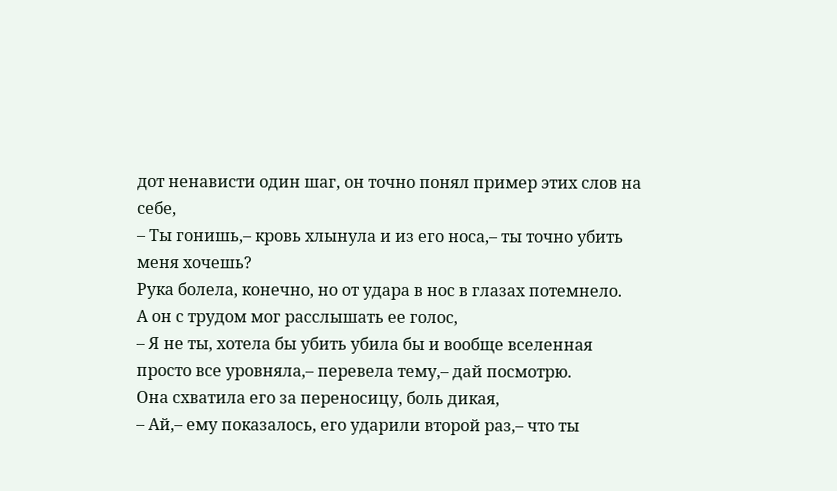дот ненависти один шаг, он точно понял пример этих слов на себе,
– Ты гонишь,– кровь хлынула и из его носа,– ты точно убить меня хочешь?
Рука болела, конечно, но от удара в нос в глазах потемнело.
А он с трудом мог расслышать ее голос,
– Я не ты, хотела бы убить убила бы и вообще вселенная просто все уровняла,– перевела тему,– дай посмотрю.
Она схватила его за переносицу, боль дикая,
– Ай,– ему показалось, его ударили второй раз,– что ты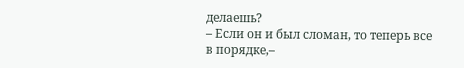делаешь?
– Если он и был сломан, то теперь все в порядке,–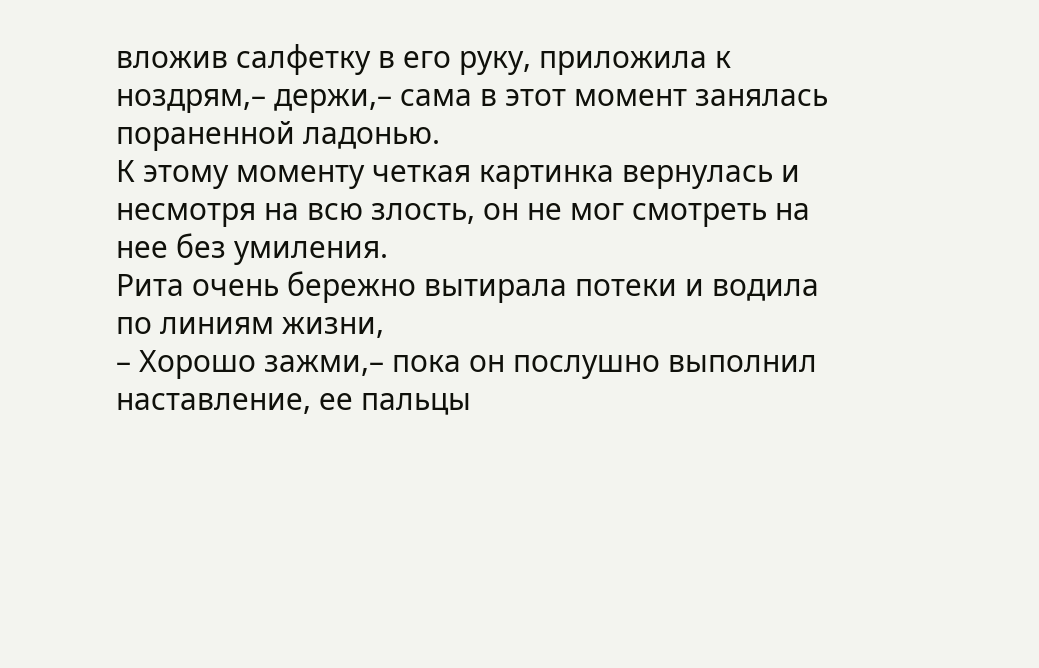вложив салфетку в его руку, приложила к ноздрям,– держи,– сама в этот момент занялась пораненной ладонью.
К этому моменту четкая картинка вернулась и несмотря на всю злость, он не мог смотреть на нее без умиления.
Рита очень бережно вытирала потеки и водила по линиям жизни,
– Хорошо зажми,– пока он послушно выполнил наставление, ее пальцы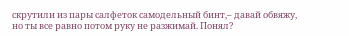скрутили из пары салфеток самодельный бинт,– давай обвяжу, но ты все равно потом руку не разжимай. Понял?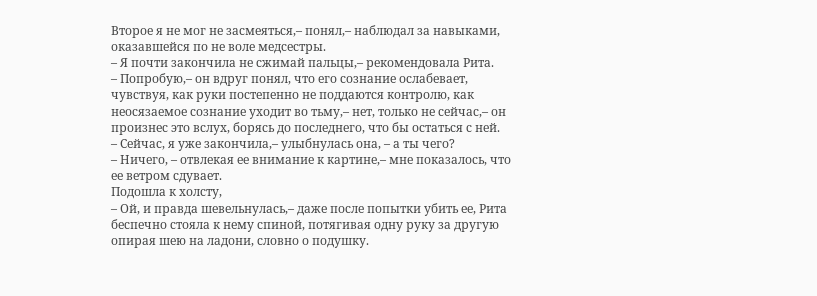Второе я не мог не засмеяться,– понял,– наблюдал за навыками, оказавшейся по не воле медсестры.
– Я почти закончила не сжимай пальцы,– рекомендовала Рита.
– Попробую,– он вдруг понял, что его сознание ослабевает, чувствуя, как руки постепенно не поддаются контролю, как неосязаемое сознание уходит во тьму,– нет, только не сейчас,– он произнес это вслух, борясь до последнего, что бы остаться с ней.
– Сейчас, я уже закончила,– улыбнулась она, – а ты чего?
– Ничего, – отвлекая ее внимание к картине,– мне показалось, что ее ветром сдувает.
Подошла к холсту,
– Ой, и правда шевельнулась,– даже после попытки убить ее, Рита беспечно стояла к нему спиной, потягивая одну руку за другую опирая шею на ладони, словно о подушку.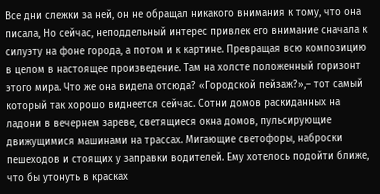Все дни слежки за ней, он не обращал никакого внимания к тому, что она писала, Но сейчас, неподдельный интерес привлек его внимание сначала к силуэту на фоне города, а потом и к картине. Превращая всю композицию в целом в настоящее произведение. Там на холсте положенный горизонт этого мира. Что же она видела отсюда? «Городской пейзаж?»,– тот самый который так хорошо виднеется сейчас. Сотни домов раскиданных на ладони в вечернем зареве, светящиеся окна домов, пульсирующие движущимися машинами на трассах. Мигающие светофоры, наброски пешеходов и стоящих у заправки водителей. Ему хотелось подойти ближе, что бы утонуть в красках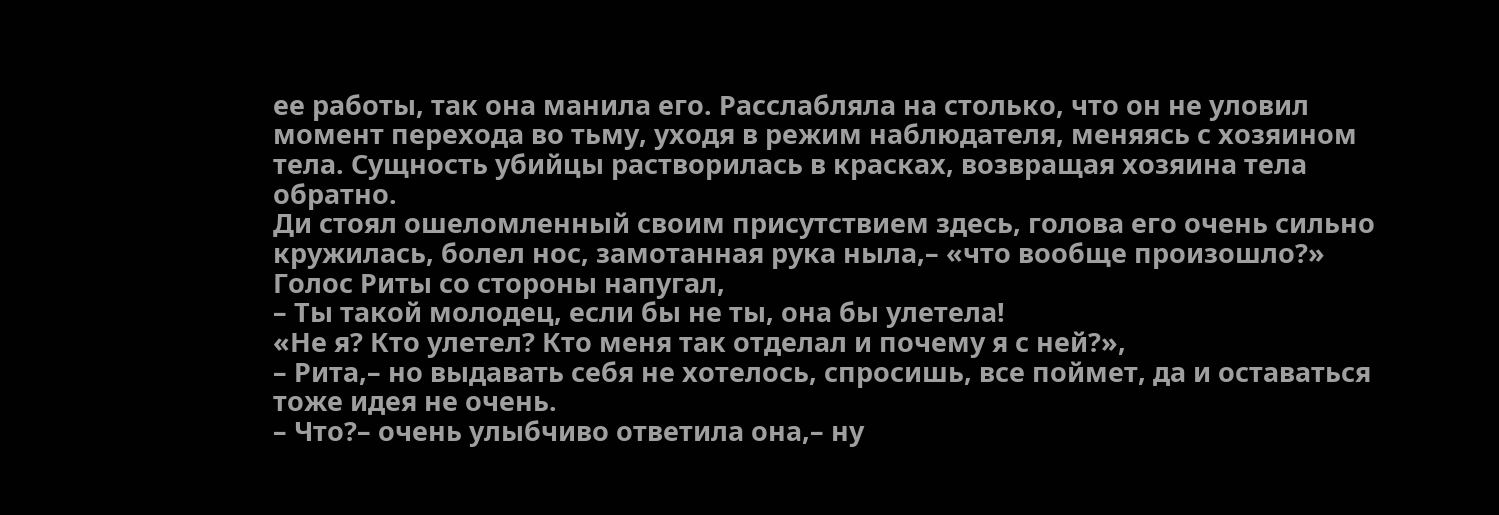ее работы, так она манила его. Расслабляла на столько, что он не уловил момент перехода во тьму, уходя в режим наблюдателя, меняясь с хозяином тела. Сущность убийцы растворилась в красках, возвращая хозяина тела обратно.
Ди стоял ошеломленный своим присутствием здесь, голова его очень сильно кружилась, болел нос, замотанная рука ныла,– «что вообще произошло?»
Голос Риты со стороны напугал,
– Ты такой молодец, если бы не ты, она бы улетела!
«Не я? Кто улетел? Кто меня так отделал и почему я с ней?»,
– Рита,– но выдавать себя не хотелось, спросишь, все поймет, да и оставаться тоже идея не очень.
– Что?– очень улыбчиво ответила она,– ну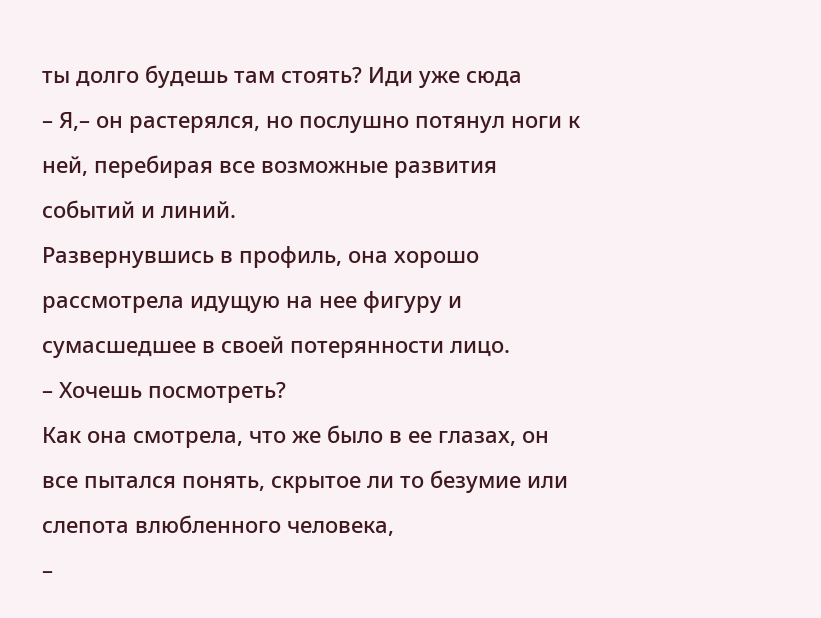ты долго будешь там стоять? Иди уже сюда
– Я,– он растерялся, но послушно потянул ноги к ней, перебирая все возможные развития событий и линий.
Развернувшись в профиль, она хорошо рассмотрела идущую на нее фигуру и сумасшедшее в своей потерянности лицо.
– Хочешь посмотреть?
Как она смотрела, что же было в ее глазах, он все пытался понять, скрытое ли то безумие или слепота влюбленного человека,
–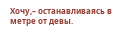Хочу,– останавливаясь в метре от девы.